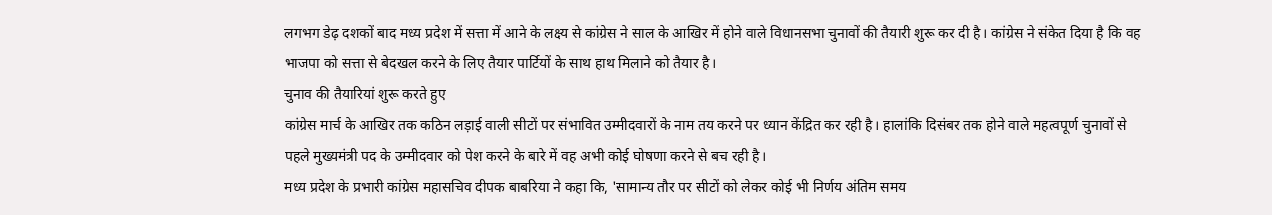लगभग डेढ़ दशकों बाद मध्य प्रदेश में सत्ता में आने के लक्ष्य से कांग्रेस ने साल के आखिर में होने वाले विधानसभा चुनावों की तैयारी शुरू कर दी है। कांग्रेस ने संकेत दिया है कि वह भाजपा को सत्ता से बेदखल करने के लिए तैयार पार्टियों के साथ हाथ मिलाने को तैयार है।
चुनाव की तैयारियां शुरू करते हुए
कांग्रेस मार्च के आखिर तक कठिन लड़ाई वाली सीटों पर संभावित उम्मीदवारों के नाम तय करने पर ध्यान केंद्रित कर रही है। हालांकि दिसंबर तक होने वाले महत्वपूर्ण चुनावों से पहले मुख्यमंत्री पद के उम्मीदवार को पेश करने के बारे में वह अभी कोई घोषणा करने से बच रही है।
मध्य प्रदेश के प्रभारी कांग्रेस महासचिव दीपक बाबरिया ने कहा कि, 'सामान्य तौर पर सीटों को लेकर कोई भी निर्णय अंतिम समय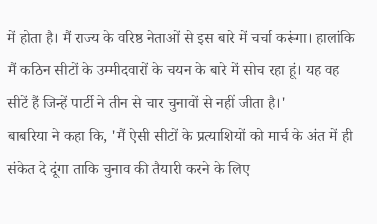में होता है। मैं राज्य के वरिष्ठ नेताओं से इस बारे में चर्चा करूंगा। हालांकि मैं कठिन सीटों के उम्मीदवारों के चयन के बारे में सोच रहा हूं। यह वह सीटें हैं जिन्हें पार्टी ने तीन से चार चुनावों से नहीं जीता है।'
बाबरिया ने कहा कि, 'मैं ऐसी सीटों के प्रत्याशियों को मार्च के अंत में ही संकेत दे दूंगा ताकि चुनाव की तैयारी करने के लिए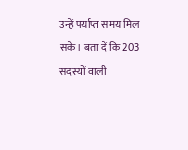उन्हें पर्याप्त समय मिल सके। बता दें कि 203 सदस्यों वाली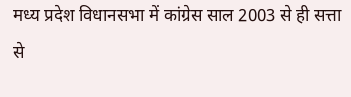मध्य प्रदेश विधानसभा में कांग्रेस साल 2003 से ही सत्ता से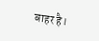बाहर है।